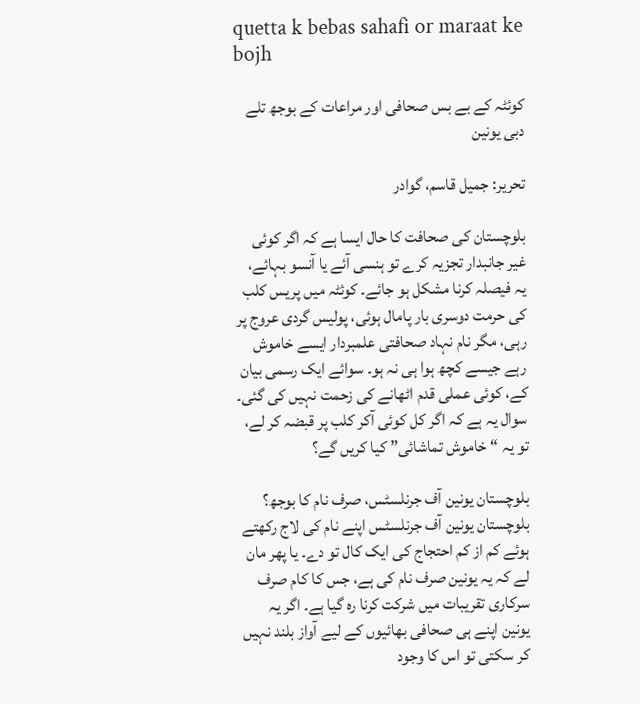quetta k bebas sahafi or maraat ke bojh

کوئٹہ کے بے بس صحافی اور مراعات کے بوجھ تلے دبی یونین

تحریر: جمیل قاسم، گوادر

بلوچستان کی صحافت کا حال ایسا ہے کہ اگر کوئی غیر جانبدار تجزیہ کرے تو ہنسی آئے یا آنسو بہائے، یہ فیصلہ کرنا مشکل ہو جائے۔ کوئٹہ میں پریس کلب کی حرمت دوسری بار پامال ہوئی، پولیس گردی عروج پر رہی، مگر نام نہاد صحافتی علمبردار ایسے خاموش رہے جیسے کچھ ہوا ہی نہ ہو۔ سوائے ایک رسمی بیان کے، کوئی عملی قدم اٹھانے کی زحمت نہیں کی گئی۔ سوال یہ ہے کہ اگر کل کوئی آکر کلب پر قبضہ کر لے، تو یہ “خاموش تماشائی” کیا کریں گے؟

بلوچستان یونین آف جرنلسٹس، صرف نام کا بوجھ؟ بلوچستان یونین آف جرنلسٹس اپنے نام کی لاج رکھتے ہوئے کم از کم احتجاج کی ایک کال تو دے۔ یا پھر مان لے کہ یہ یونین صرف نام کی ہے، جس کا کام صرف سرکاری تقریبات میں شرکت کرنا رہ گیا ہے۔ اگر یہ یونین اپنے ہی صحافی بھائیوں کے لیے آواز بلند نہیں کر سکتی تو اس کا وجود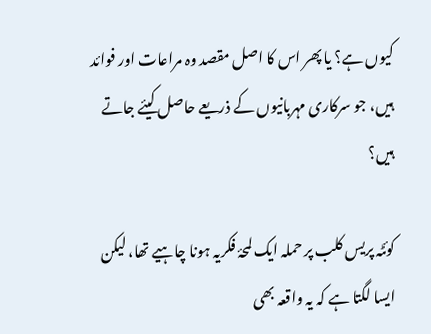کیوں ہے؟ یا پھر اس کا اصل مقصد وہ مراعات اور فوائد ہیں، جو سرکاری مہربانیوں کے ذریعے حاصل کیئے جاتے ہیں؟

کوئٹہ پریس کلب پر حملہ ایک لمحۂ فکریہ ہونا چاہیے تھا، لیکن ایسا لگتا ہے کہ یہ واقعہ بھی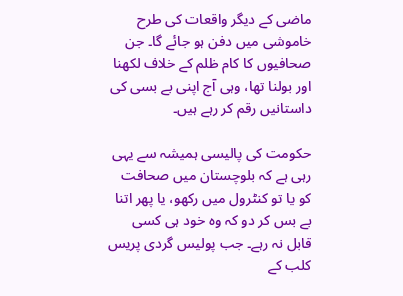ماضی کے دیگر واقعات کی طرح خاموشی میں دفن ہو جائے گا۔ جن صحافیوں کا کام ظلم کے خلاف لکھنا اور بولنا تھا، وہی آج اپنی بے بسی کی داستانیں رقم کر رہے ہیں۔

حکومت کی پالیسی ہمیشہ سے یہی رہی ہے کہ بلوچستان میں صحافت کو یا تو کنٹرول میں رکھو، یا پھر اتنا بے بس کر دو کہ وہ خود ہی کسی قابل نہ رہے۔ جب پولیس گردی پریس کلب کے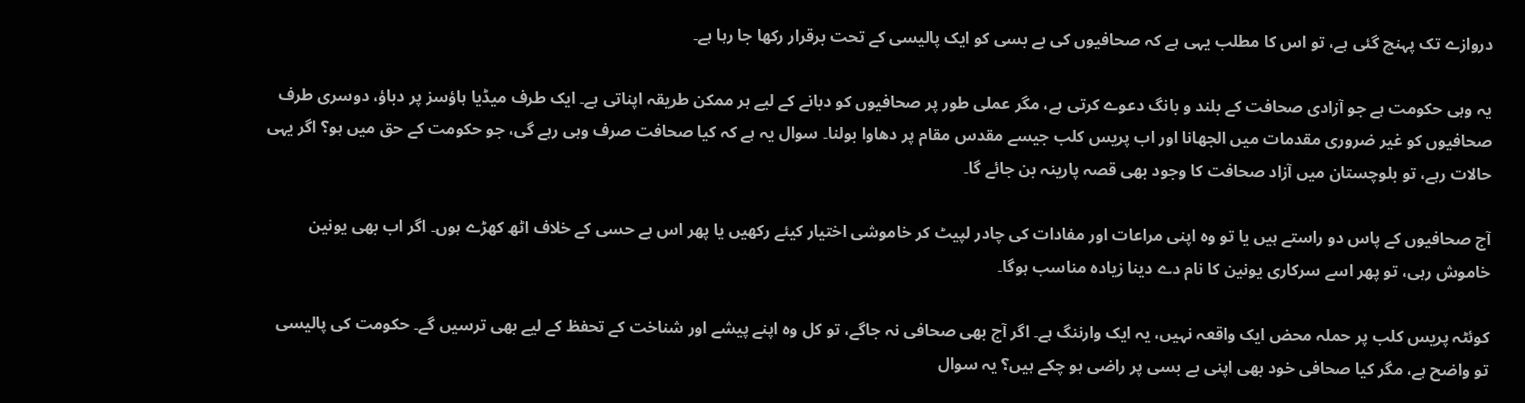دروازے تک پہنچ گئی ہے، تو اس کا مطلب یہی ہے کہ صحافیوں کی بے بسی کو ایک پالیسی کے تحت برقرار رکھا جا رہا ہے۔

یہ وہی حکومت ہے جو آزادی صحافت کے بلند و بانگ دعوے کرتی ہے، مگر عملی طور پر صحافیوں کو دبانے کے لیے ہر ممکن طریقہ اپناتی ہے۔ ایک طرف میڈیا ہاؤسز پر دباؤ، دوسری طرف صحافیوں کو غیر ضروری مقدمات میں الجھانا اور اب پریس کلب جیسے مقدس مقام پر دھاوا بولنا۔ سوال یہ ہے کہ کیا صحافت صرف وہی رہے گی، جو حکومت کے حق میں ہو؟ اگر یہی حالات رہے، تو بلوچستان میں آزاد صحافت کا وجود بھی قصہ پارینہ بن جائے گا۔

آج صحافیوں کے پاس دو راستے ہیں یا تو وہ اپنی مراعات اور مفادات کی چادر لپیٹ کر خاموشی اختیار کیئے رکھیں یا پھر اس بے حسی کے خلاف اٹھ کھڑے ہوں۔ اگر اب بھی یونین خاموش رہی، تو پھر اسے سرکاری یونین کا نام دے دینا زیادہ مناسب ہوگا۔

کوئٹہ پریس کلب پر حملہ محض ایک واقعہ نہیں، یہ ایک وارننگ ہے۔ اگر آج بھی صحافی نہ جاگے، تو کل وہ اپنے پیشے اور شناخت کے تحفظ کے لیے بھی ترسیں گے۔ حکومت کی پالیسی تو واضح ہے، مگر کیا صحافی خود بھی اپنی بے بسی پر راضی ہو چکے ہیں؟ یہ سوال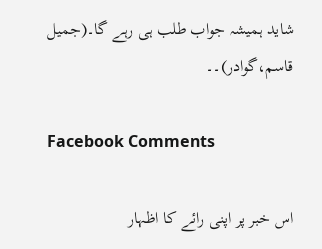شاید ہمیشہ جواب طلب ہی رہے گا۔(جمیل قاسم،گوادر)۔۔

Facebook Comments

اس خبر پر اپنی رائے کا اظہار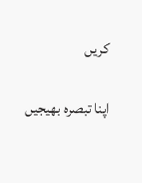کریں

اپنا تبصرہ بھیجیں